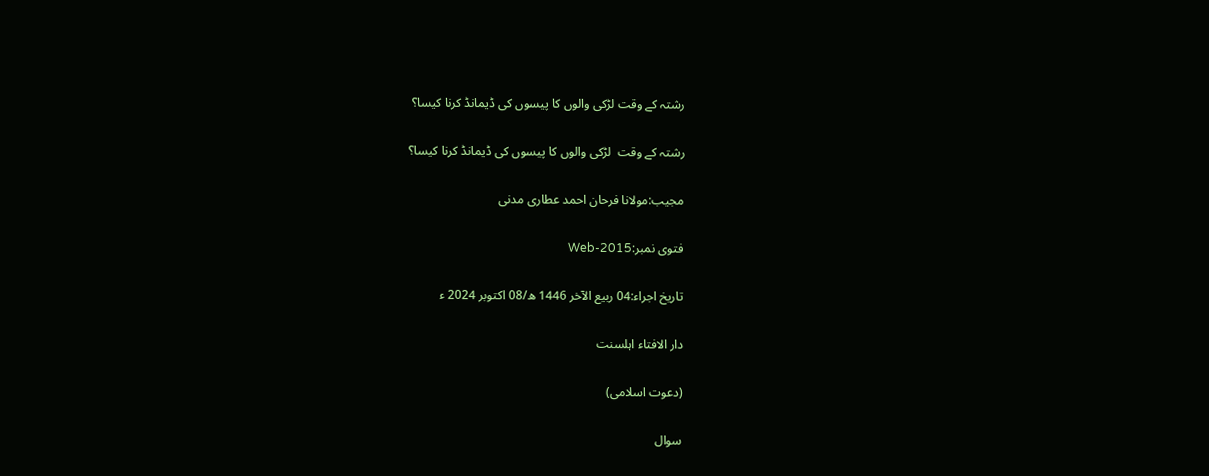رشتہ کے وقت لڑکی والوں کا پیسوں کی ڈیمانڈ کرنا کیسا؟

رشتہ کے وقت  لڑکی والوں کا پیسوں کی ڈیمانڈ کرنا کیسا؟

مجیب:مولانا فرحان احمد عطاری مدنی

فتوی نمبر:Web-2015

تاریخ اجراء:04 ربیع الآخر 1446 ھ/08 اکتوبر 2024 ء

دار الافتاء اہلسنت

(دعوت اسلامی)

سوال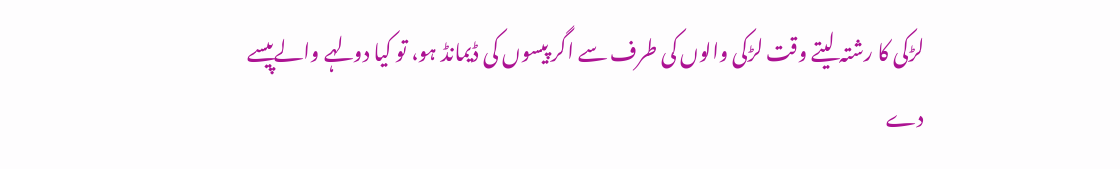لڑکی کا رشتہ لیتے وقت لڑکی والوں کی طرف سے اگر پیسوں کی ڈیمانڈ ہو، تو کیا دولہے والےپیسے دے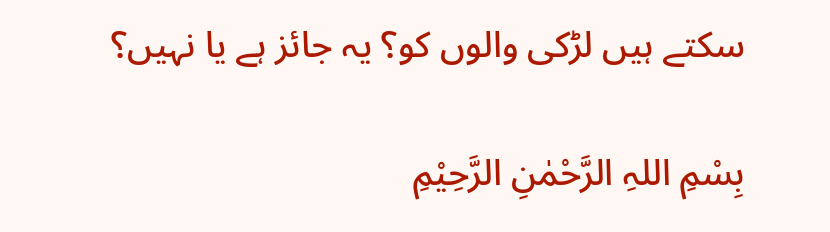سکتے ہیں لڑکی والوں کو؟ یہ جائز ہے یا نہیں؟

بِسْمِ اللہِ الرَّحْمٰنِ الرَّحِيْمِ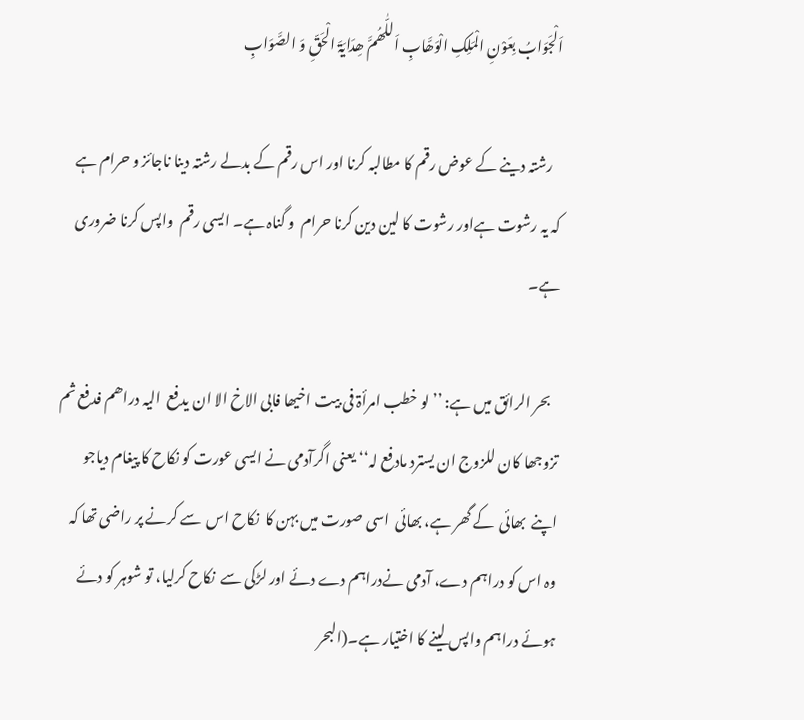اَلْجَوَابُ بِعَوْنِ الْمَلِکِ الْوَھَّابِ اَللّٰھُمَّ ھِدَایَۃَ الْحَقِّ وَ الصَّوَابِ

   رشتہ دینے کے عوض رقم کا مطالبہ کرنا اور اس رقم کے بدلے رشتہ دینا ناجائز و حرام ہے کہ یہ رشوت ہےاور رشوت کا لین دین کرنا حرام  و گناہ ہے۔ ایسی رقم  واپس کرنا ضروری ہے۔

   بحر الرائق میں ہے: ’’لو خطب امرأۃ فی بیت اخیھا فابی الاخ الا ان یدفع  الیہ دراھم فدفع ثم تزوجھا کان للزوج ان یسترد مادفع لہ‘‘ یعنی اگرآدمی نے ایسی عورت کو نکاح کا پیغام دیاجو اپنے  بھائی  کے گھر ہے، بھائی  اسی صورت میں بہن کا  نکاح اس  سے کرنے پر راضی تھا کہ وہ اس کو دراہم دے، آدمی نےدراہم دے دئے اور لڑکی سے  نکاح کرلیا، تو شوہر کو دئے ہوئے دراہم واپس لینے کا اختیار ہے۔(البحر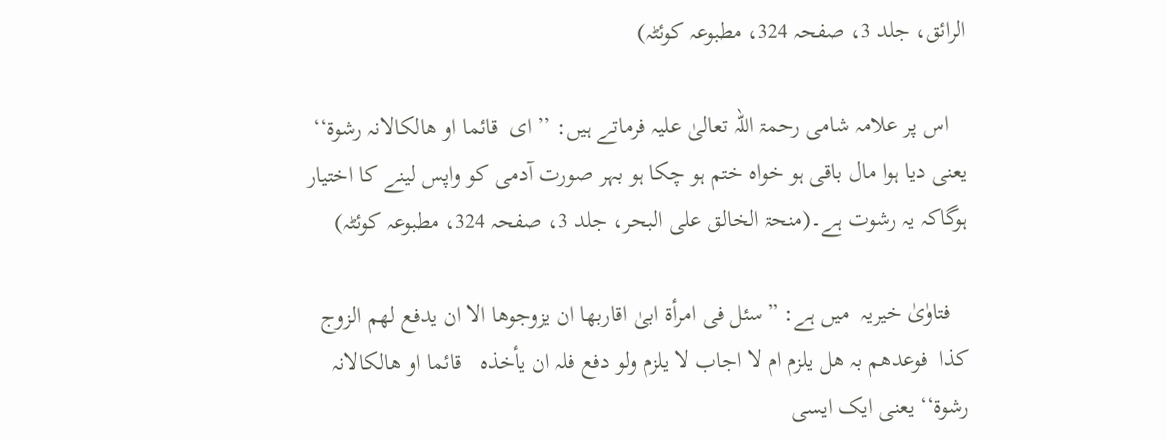الرائق، جلد 3، صفحہ 324، مطبوعہ کوئٹہ)

   اس پر علامہ شامی رحمۃ اللہ تعالیٰ علیہ فرماتے ہیں: ’’ای  قائما او ھالکالانہ رشوۃ‘‘ یعنی دیا ہوا مال باقی ہو خواہ ختم ہو چکا ہو بہر صورت آدمی کو واپس لینے کا اختیار ہوگاکہ یہ رشوت ہے۔(منحۃ الخالق علی البحر، جلد 3، صفحہ 324، مطبوعہ کوئٹہ)

   فتاوٰیٰ خیریہ  میں ہے: ”سئل فی امرأۃ ابیٰ اقاربھا ان یزوجوھا الا ان یدفع لھم الزوج کذا  فوعدھم بہ ھل یلزم ام لا اجاب لا یلزم ولو دفع فلہ ان یأخذہ   قائما او ھالکالانہ رشوۃ‘‘ یعنی ایک ایسی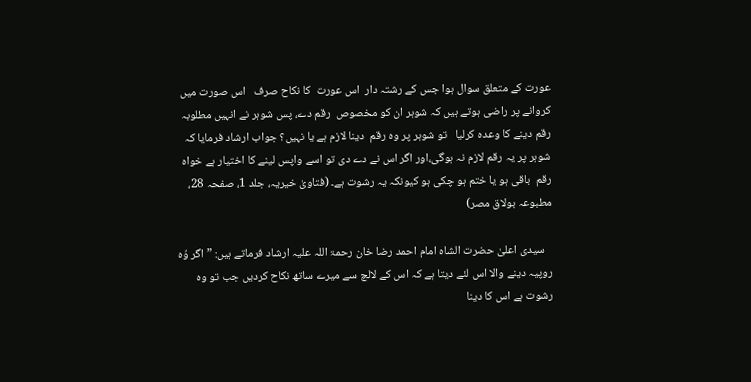عورت کے متعلق سوال ہوا جس کے رشتہ دار  اس عورت  کا نکاح صرف   اس صورت میں کروانے پر راضی ہوتے ہیں کہ شوہر ان کو مخصوص  رقم دے، پس شوہر نے انہیں مطلوبہ رقم دینے کا وعدہ کرلیا   تو شوہر پر وہ رقم  دینا لازم ہے یا نہیں؟ جواب ارشاد فرمایا کہ    شوہر پر یہ رقم لازم نہ ہوگی،اور اگر اس نے دے دی تو اسے واپس لینے کا اختیار ہے خواہ رقم  باقی ہو یا ختم ہو چکی ہو کیونکہ یہ رشوت ہے۔ (فتاویٰ خیریہ، جلد 1، صفحہ 28، مطبوعہ بولاق مصر)

   سیدی اعلیٰ حضرت الشاہ امام احمد رضا خان رحمۃ اللہ علیہ ارشاد فرماتے ہیں: ”اگر وُہ روپیہ دینے والا اس لئے دیتا ہے کہ اس کے لالچ سے میرے ساتھ نکاح کردیں جب تو وہ رشوت ہے اس کا دینا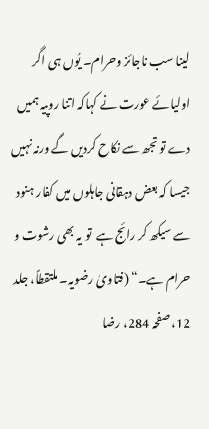لینا سب ناجائز وحرام۔ یُوں ہی اگر اولیائے عورت نے کہاکہ اتنا روپیہ ہمیں دے تو تجھ سے نکاح کردیں گے ورنہ نہیں جیسا کہ بعض دہقانی جاہلوں میں کفار ہنود سے سیکھ کر رائج ہے  تو یہ بھی رشوت و حرام ہے۔“ (فتاویٰ رضویہ۔ ملتقطاً، جلد 12، صفحہ 284، رضا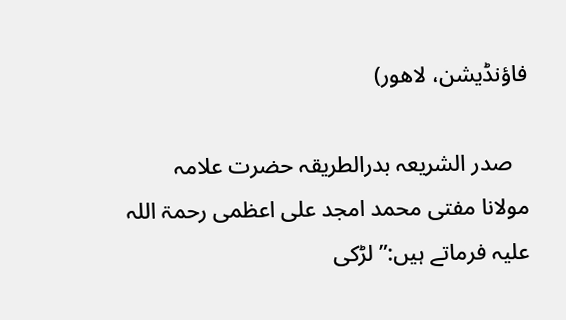فاؤنڈیشن، لاھور)

   صدر الشریعہ بدرالطریقہ حضرت علامہ مولانا مفتی محمد امجد علی اعظمی رحمۃ اللہ علیہ فرماتے ہیں:” لڑکی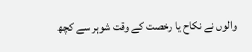والوں نے نکاح یا رخصت کے وقت شوہر سے کچھ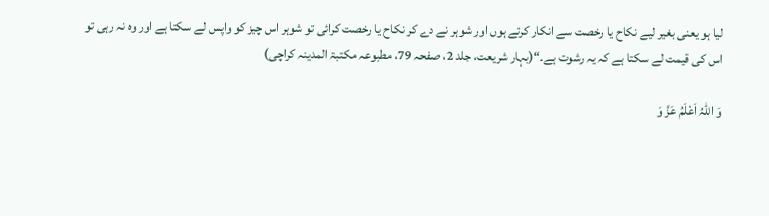لیا ہو یعنی بغیر ليے نکاح یا رخصت سے انکار کرتے ہوں اور شوہر نے دے کر نکاح یا رخصت کرائی تو شوہر اس چیز کو واپس لے سکتا ہے اور وہ نہ رہی تو اس کی قیمت لے سکتا ہے کہ یہ رشوت ہے۔“(بہار شریعت، جلد 2، صفحہ 79، مطبوعہ مکتبۃ المدینہ کراچی)

وَ اللہُ اَعْلَمُ عَزَّ وَ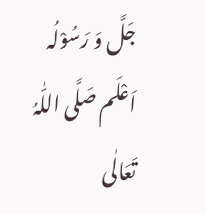جَلَّ وَ رَسُوْلُہ اَعْلَم صَلَّی اللّٰہُ تَعَالٰی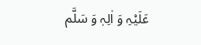عَلَیْہِ وَ اٰلِہٖ وَ سَلَّم